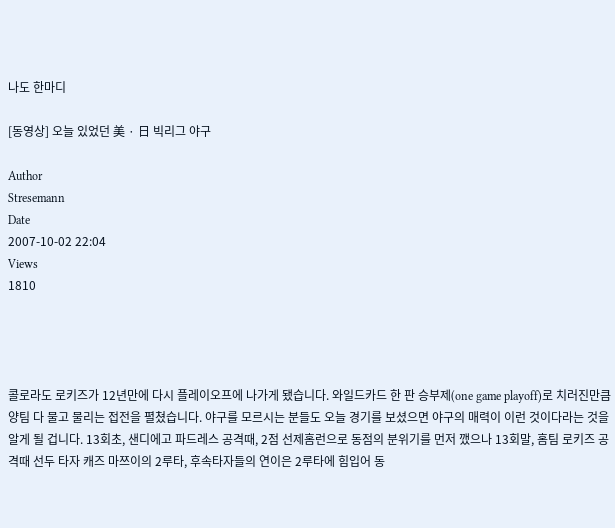나도 한마디

[동영상] 오늘 있었던 美 · 日 빅리그 야구

Author
Stresemann
Date
2007-10-02 22:04
Views
1810




콜로라도 로키즈가 12년만에 다시 플레이오프에 나가게 됐습니다. 와일드카드 한 판 승부제(one game playoff)로 치러진만큼 양팀 다 물고 물리는 접전을 펼쳤습니다. 야구를 모르시는 분들도 오늘 경기를 보셨으면 야구의 매력이 이런 것이다라는 것을 알게 될 겁니다. 13회초, 샌디에고 파드레스 공격때, 2점 선제홈런으로 동점의 분위기를 먼저 깼으나 13회말, 홈팀 로키즈 공격때 선두 타자 캐즈 마쯔이의 2루타, 후속타자들의 연이은 2루타에 힘입어 동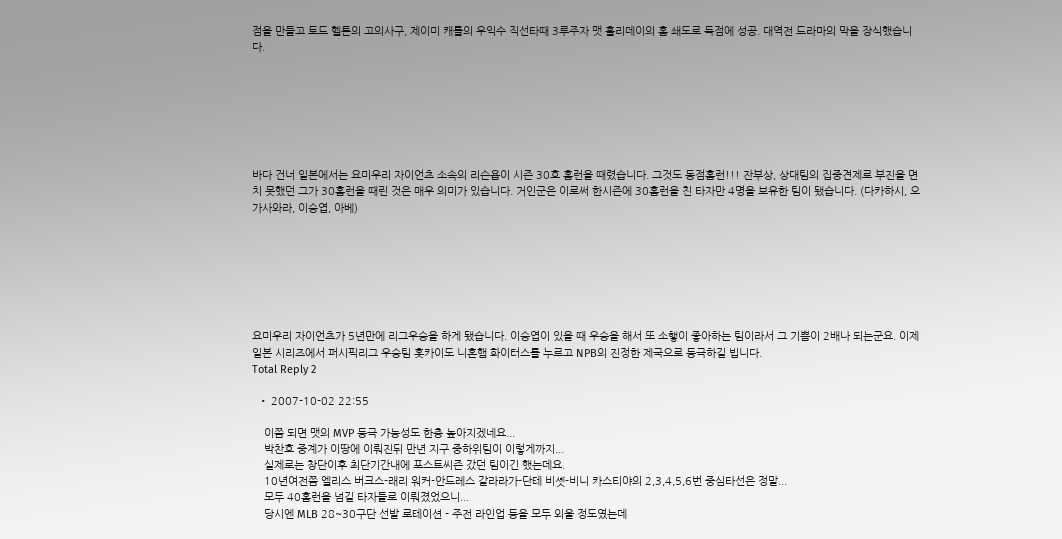점을 만들고 토드 헬튼의 고의사구, 제이미 캐롤의 우익수 직선타때 3루주자 맷 홀리데이의 홈 쇄도로 득점에 성공. 대역전 드라마의 막을 장식했습니다.







바다 건너 일본에서는 요미우리 자이언츠 소속의 리슨욥이 시즌 30호 홈런을 때렸습니다. 그것도 동점홈런!!! 잔부상, 상대팀의 집중견제로 부진을 면치 못했던 그가 30홈런을 때린 것은 매우 의미가 있습니다. 거인군은 이로써 한시즌에 30홈런을 친 타자만 4명을 보유한 팀이 됐습니다. (다카하시, 오가사와라, 이승엽, 아베)







요미우리 자이언츠가 5년만에 리그우승을 하게 됐습니다. 이승엽이 있을 때 우승을 해서 또 소햏이 좋아하는 팀이라서 그 기쁨이 2배나 되는군요. 이제 일본 시리즈에서 퍼시픽리그 우승팀 홋카이도 니혼햄 화이터스를 누르고 NPB의 진정한 제국으로 등극하길 빕니다.
Total Reply 2

  • 2007-10-02 22:55

    이쯤 되면 맷의 MVP 등극 가능성도 한층 높아지겠네요...
    박찬호 중계가 이땅에 이뤄진뒤 만년 지구 중하위팀이 이렇게까지...
    실제로는 창단이후 최단기간내에 포스트씨즌 갔던 팀이긴 했는데요.
    10년여전쯤 엘리스 버크스-래리 워커-안드레스 갈라라가-단테 비솃-비니 카스티야의 2,3,4,5,6번 중심타선은 정말...
    모두 40홈런을 넘길 타자들로 이뤄졌었으니...
    당시엔 MLB 28~30구단 선발 로테이션 - 주전 라인업 등을 모두 외울 정도였는데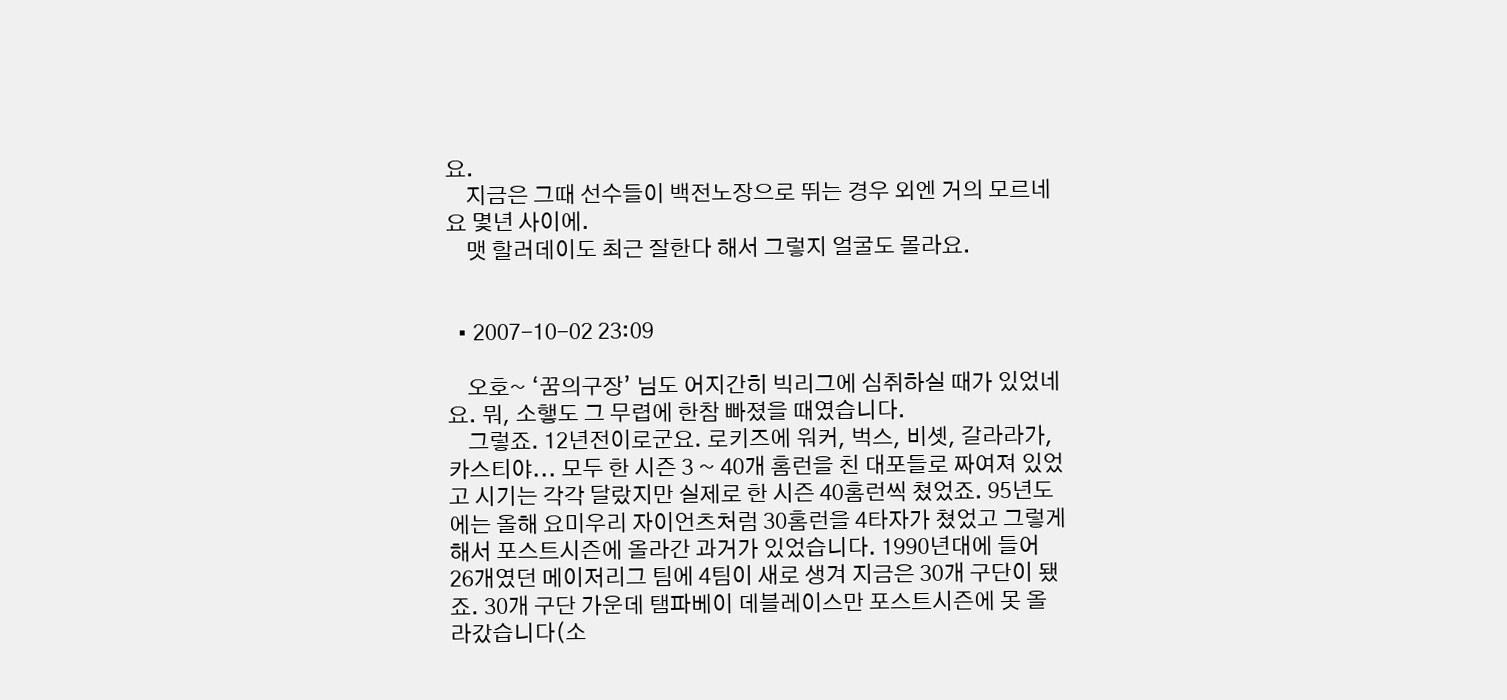요.
    지금은 그때 선수들이 백전노장으로 뛰는 경우 외엔 거의 모르네요 몇년 사이에.
    맷 할러데이도 최근 잘한다 해서 그렇지 얼굴도 몰라요.


  • 2007-10-02 23:09

    오호~ ‘꿈의구장’ 님도 어지간히 빅리그에 심취하실 때가 있었네요. 뭐, 소햏도 그 무렵에 한참 빠졌을 때였습니다.
    그렇죠. 12년전이로군요. 로키즈에 워커, 벅스, 비솃, 갈라라가, 카스티야... 모두 한 시즌 3 ~ 40개 홈런을 친 대포들로 짜여져 있었고 시기는 각각 달랐지만 실제로 한 시즌 40홈런씩 쳤었죠. 95년도에는 올해 요미우리 자이언츠처럼 30홈런을 4타자가 쳤었고 그렇게해서 포스트시즌에 올라간 과거가 있었습니다. 1990년대에 들어 26개였던 메이저리그 팀에 4팀이 새로 생겨 지금은 30개 구단이 됐죠. 30개 구단 가운데 탬파베이 데블레이스만 포스트시즌에 못 올라갔습니다(소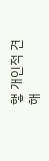햏 개인적 견해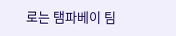로는 탬파베이 팀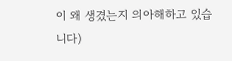이 왜 생겼는지 의아해하고 있습니다)